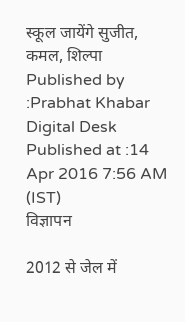स्कूल जायेंगे सुजीत, कमल, शिल्पा
Published by :Prabhat Khabar Digital Desk
Published at :14 Apr 2016 7:56 AM (IST)
विज्ञापन

2012 से जेल में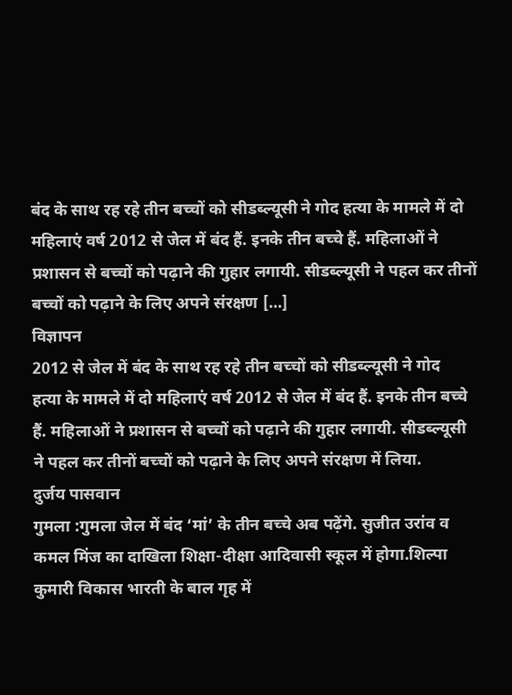बंद के साथ रह रहे तीन बच्चों को सीडब्ल्यूसी ने गोद हत्या के मामले में दो महिलाएं वर्ष 2012 से जेल में बंद हैं. इनके तीन बच्चे हैं. महिलाओं ने प्रशासन से बच्चों को पढ़ाने की गुहार लगायी. सीडब्ल्यूसी ने पहल कर तीनों बच्चों को पढ़ाने के लिए अपने संरक्षण […]
विज्ञापन
2012 से जेल में बंद के साथ रह रहे तीन बच्चों को सीडब्ल्यूसी ने गोद
हत्या के मामले में दो महिलाएं वर्ष 2012 से जेल में बंद हैं. इनके तीन बच्चे हैं. महिलाओं ने प्रशासन से बच्चों को पढ़ाने की गुहार लगायी. सीडब्ल्यूसी ने पहल कर तीनों बच्चों को पढ़ाने के लिए अपने संरक्षण में लिया.
दुर्जय पासवान
गुमला :गुमला जेल में बंद ‘मां’ के तीन बच्चे अब पढ़ेंगे. सुजीत उरांव व कमल मिंज का दाखिला शिक्षा-दीक्षा आदिवासी स्कूल में होगा.शिल्पा कुमारी विकास भारती के बाल गृह में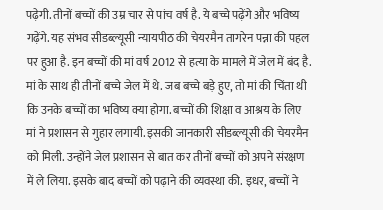पढ़ेगी. तीनों बच्चों की उम्र चार से पांच वर्ष है. ये बच्चे पढ़ेंगे और भविष्य गढ़ेंगे. यह संभव सीडब्ल्यूसी न्यायपीठ की चेयरमैन तागरेन पन्ना की पहल पर हुआ है. इन बच्चों की मां वर्ष 2012 से हत्या के मामले में जेल में बंद है.
मां के साथ ही तीनों बच्चे जेल में थे. जब बच्चे बड़े हुए, तो मां की चिंता थी कि उनके बच्चों का भविष्य क्या होगा. बच्चों की शिक्षा व आश्रय के लिए मां ने प्रशासन से गुहार लगायी. इसकी जानकारी सीडब्ल्यूसी की चेयरमैन को मिली. उन्होंने जेल प्रशासन से बात कर तीनों बच्चों को अपने संरक्षण में ले लिया. इसके बाद बच्चों को पढ़ाने की व्यवस्था की. इधर, बच्चों ने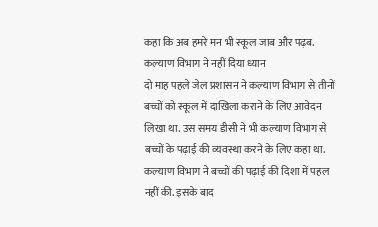कहा कि अब हमरे मन भी स्कूल जाब और पढ़ब. कल्याण विभाग ने नहीं दिया ध्यान
दो माह पहले जेल प्रशासन ने कल्याण विभाग से तीनों बच्चों को स्कूल में दाखिला कराने के लिए आवेदन लिखा था. उस समय डीसी ने भी कल्याण विभाग से बच्चों के पढ़ाई की व्यवस्था करने के लिए कहा था. कल्याण विभाग ने बच्चों की पढ़ाई की दिशा में पहल नहीं की. इसके बाद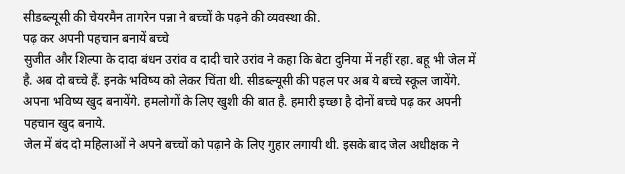सीडब्ल्यूसी की चेयरमैन तागरेन पन्ना ने बच्चों के पढ़ने की व्यवस्था की.
पढ़ कर अपनी पहचान बनायें बच्चे
सुजीत और शिल्पा के दादा बंधन उरांव व दादी चारे उरांव ने कहा कि बेटा दुनिया में नहीं रहा. बहू भी जेल में है. अब दो बच्चे हैं. इनके भविष्य को लेकर चिंता थी. सीडब्ल्यूसी की पहल पर अब ये बच्चे स्कूल जायेंगे. अपना भविष्य खुद बनायेंगे. हमलोगों के लिए खुशी की बात है. हमारी इच्छा है दोनों बच्चे पढ़ कर अपनी पहचान खुद बनाये.
जेल में बंद दो महिलाओं ने अपने बच्चों को पढ़ाने के लिए गुहार लगायी थी. इसके बाद जेल अधीक्षक ने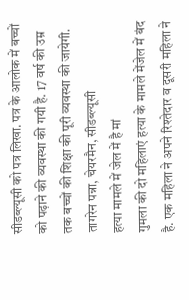सीडब्ल्यूसी को पत्र लिखा. पत्र के आलोक में बच्चों को पढ़ाने की व्यवस्था की गयी है. 17 वर्ष की उम्र तक बच्चों की शिक्षा की पूरी व्यवस्था की जायेगी.
तागरेन पन्ना, चेयरमैन, सीडब्ल्यूसी
हत्या मामले में जेल में है मां
गुमला की दो महिलाएं हत्या के मामले मेंजेल में बंद है. एक महिला ने अपने रिश्तेदार व दूसरी महिला ने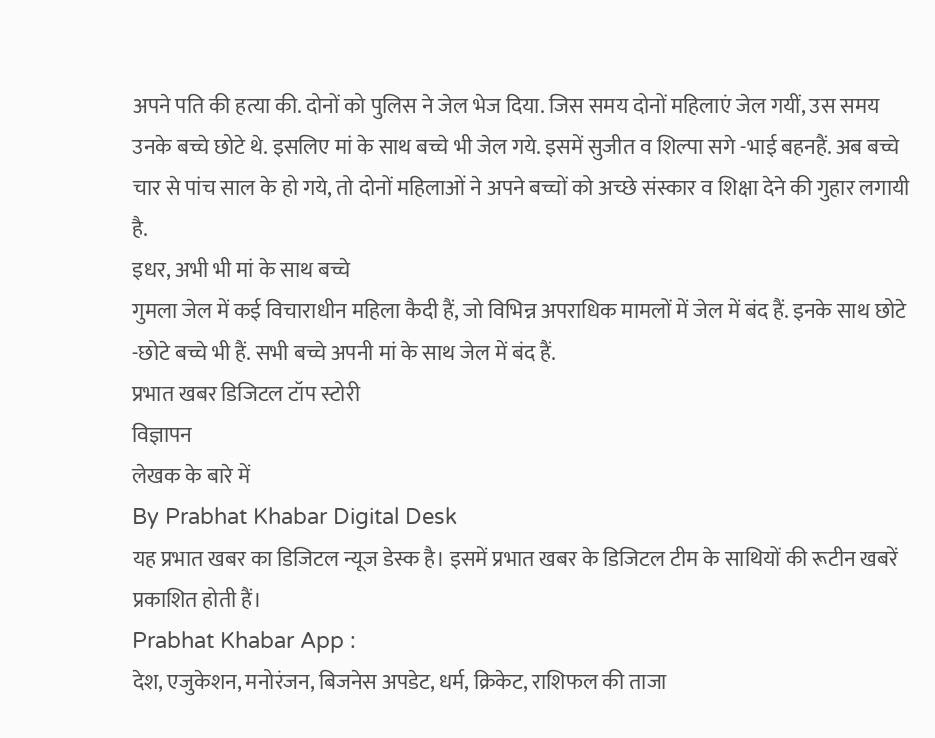अपने पति की हत्या की. दोनों को पुलिस ने जेल भेज दिया. जिस समय दोनों महिलाएं जेल गयीं, उस समय उनके बच्चे छोटे थे. इसलिए मां के साथ बच्चे भी जेल गये. इसमें सुजीत व शिल्पा सगे -भाई बहनहैं. अब बच्चे चार से पांच साल के हो गये, तो दोनों महिलाओं ने अपने बच्चों को अच्छे संस्कार व शिक्षा देने की गुहार लगायी है.
इधर, अभी भी मां के साथ बच्चे
गुमला जेल में कई विचाराधीन महिला कैदी हैं, जो विभिन्न अपराधिक मामलों में जेल में बंद हैं. इनके साथ छोटे -छोटे बच्चे भी हैं. सभी बच्चे अपनी मां के साथ जेल में बंद हैं.
प्रभात खबर डिजिटल टॉप स्टोरी
विज्ञापन
लेखक के बारे में
By Prabhat Khabar Digital Desk
यह प्रभात खबर का डिजिटल न्यूज डेस्क है। इसमें प्रभात खबर के डिजिटल टीम के साथियों की रूटीन खबरें प्रकाशित होती हैं।
Prabhat Khabar App :
देश, एजुकेशन, मनोरंजन, बिजनेस अपडेट, धर्म, क्रिकेट, राशिफल की ताजा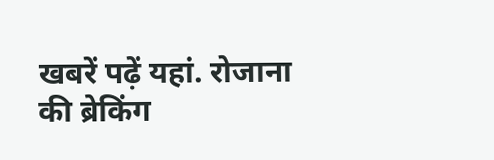खबरें पढ़ें यहां. रोजाना की ब्रेकिंग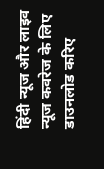हिंदी न्यूज और लाइव न्यूज कवरेज के लिए डाउनलोड करिए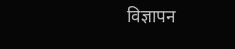विज्ञापन